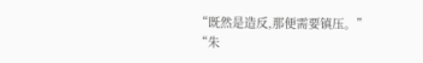“既然是造反,那便需要镇压。”
“朱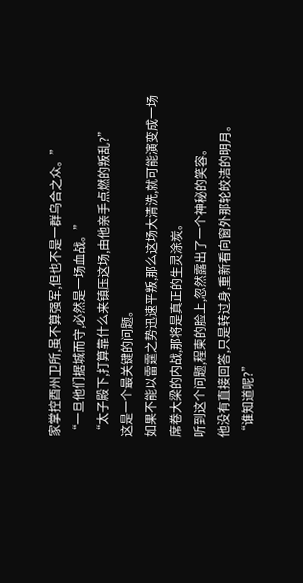家掌控酉州卫所,虽不算强军,但也不是一群乌合之众。”
“一旦他们据城而守,必然是一场血战。”
“太子殿下,打算靠什么来镇压这场,由他亲手点燃的叛乱?”
这是一个最关键的问题。
如果不能以雷霆之势迅速平叛,那么这场大清洗,就可能演变成一场席卷大梁的内战,那将是真正的生灵涂炭。
听到这个问题,程柬的脸上,忽然露出了一个神秘的笑容。
他没有直接回答,只是转过身,重新看向窗外那轮皎洁的明月。
“谁知道呢?”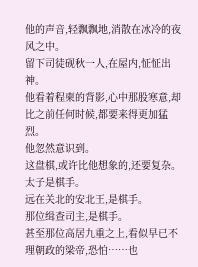他的声音,轻飘飘地,消散在冰冷的夜风之中。
留下司徒砚秋一人,在屋内,怔怔出神。
他看着程柬的背影,心中那股寒意,却比之前任何时候,都要来得更加猛烈。
他忽然意识到。
这盘棋,或许比他想象的,还要复杂。
太子是棋手。
远在关北的安北王,是棋手。
那位缉查司主,是棋手。
甚至那位高居九重之上,看似早已不理朝政的梁帝,恐怕……也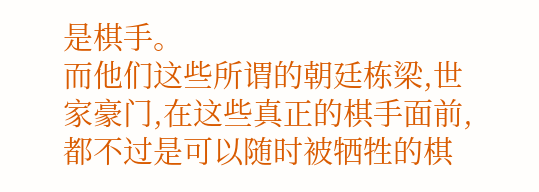是棋手。
而他们这些所谓的朝廷栋梁,世家豪门,在这些真正的棋手面前,都不过是可以随时被牺牲的棋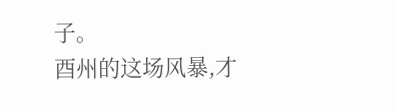子。
酉州的这场风暴,才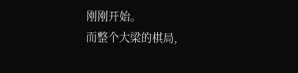刚刚开始。
而整个大梁的棋局,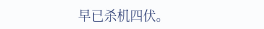早已杀机四伏。